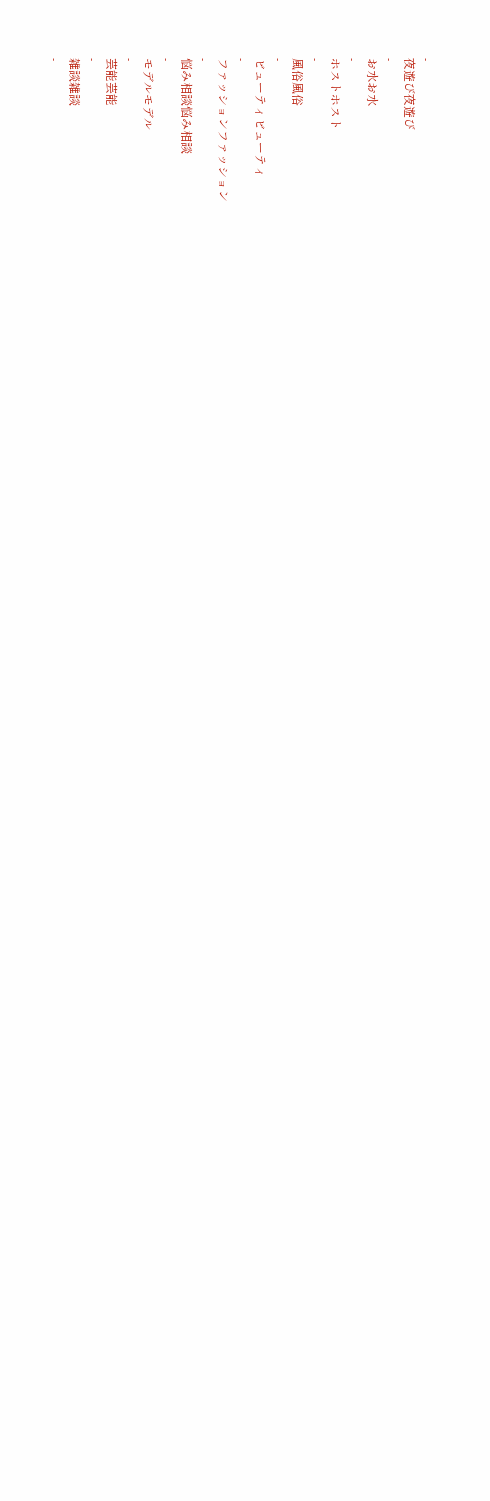-
夜遊び夜遊び
-
お水お水
-
ホストホスト
-
風俗風俗
-
ビューティビューティ
-
ファッションファッション
-
悩み相談悩み相談
-
モデルモデル
-
芸能芸能
-
雑談雑談
-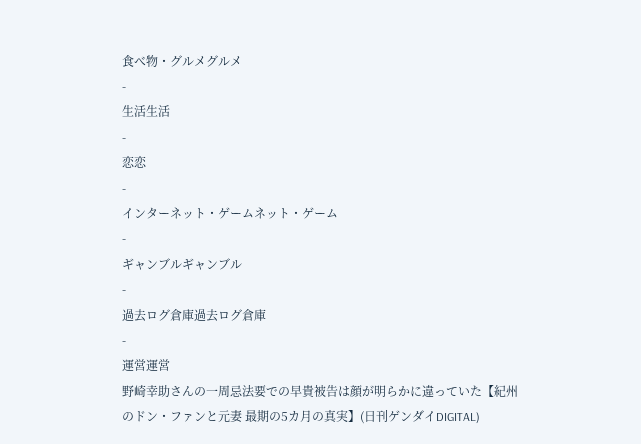食べ物・グルメグルメ
-
生活生活
-
恋恋
-
インターネット・ゲームネット・ゲーム
-
ギャンブルギャンブル
-
過去ログ倉庫過去ログ倉庫
-
運営運営
野崎幸助さんの一周忌法要での早貴被告は顔が明らかに違っていた【紀州のドン・ファンと元妻 最期の5カ月の真実】(日刊ゲンダイDIGITAL)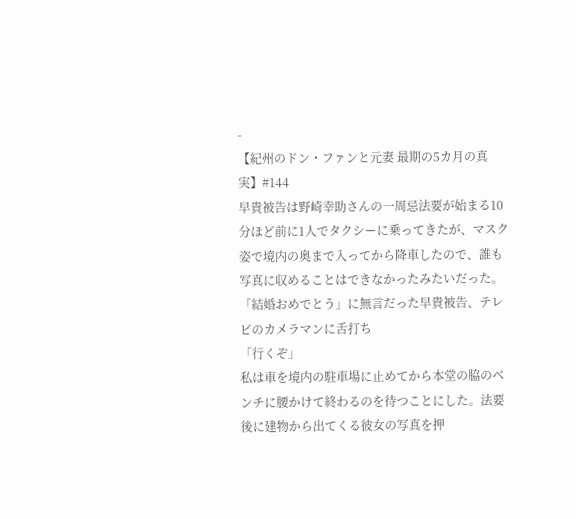-
【紀州のドン・ファンと元妻 最期の5カ月の真実】#144
早貴被告は野崎幸助さんの一周忌法要が始まる10分ほど前に1人でタクシーに乗ってきたが、マスク姿で境内の奥まで入ってから降車したので、誰も写真に収めることはできなかったみたいだった。
「結婚おめでとう」に無言だった早貴被告、テレビのカメラマンに舌打ち
「行くぞ」
私は車を境内の駐車場に止めてから本堂の脇のベンチに腰かけて終わるのを待つことにした。法要後に建物から出てくる彼女の写真を押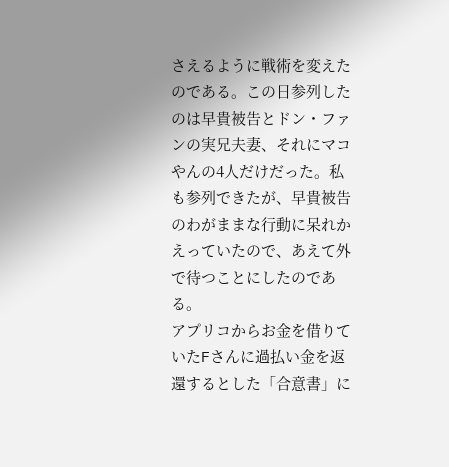さえるように戦術を変えたのである。この日参列したのは早貴被告とドン・ファンの実兄夫妻、それにマコやんの4人だけだった。私も参列できたが、早貴被告のわがままな行動に呆れかえっていたので、あえて外で待つことにしたのである。
アプリコからお金を借りていたFさんに過払い金を返還するとした「合意書」に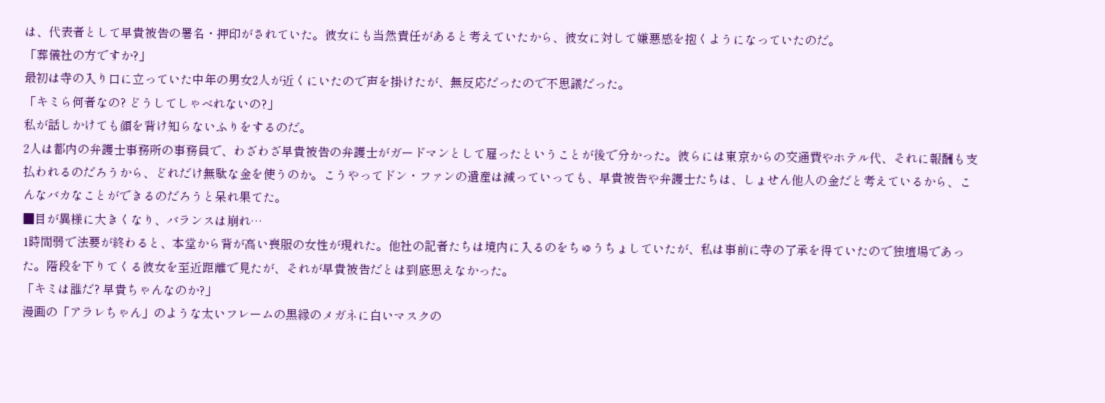は、代表者として早貴被告の署名・押印がされていた。彼女にも当然責任があると考えていたから、彼女に対して嫌悪感を抱くようになっていたのだ。
「葬儀社の方ですか?」
最初は寺の入り口に立っていた中年の男女2人が近くにいたので声を掛けたが、無反応だったので不思議だった。
「キミら何者なの? どうしてしゃべれないの?」
私が話しかけても顔を背け知らないふりをするのだ。
2人は都内の弁護士事務所の事務員で、わざわざ早貴被告の弁護士がガードマンとして雇ったということが後で分かった。彼らには東京からの交通費やホテル代、それに報酬も支払われるのだろうから、どれだけ無駄な金を使うのか。こうやってドン・ファンの遺産は減っていっても、早貴被告や弁護士たちは、しょせん他人の金だと考えているから、こんなバカなことができるのだろうと呆れ果てた。
■目が異様に大きくなり、バランスは崩れ…
1時間弱で法要が終わると、本堂から背が高い喪服の女性が現れた。他社の記者たちは境内に入るのをちゅうちょしていたが、私は事前に寺の了承を得ていたので独壇場であった。階段を下りてくる彼女を至近距離で見たが、それが早貴被告だとは到底思えなかった。
「キミは誰だ? 早貴ちゃんなのか?」
漫画の「アラレちゃん」のような太いフレームの黒縁のメガネに白いマスクの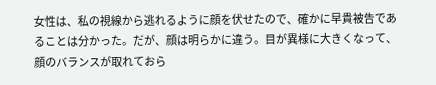女性は、私の視線から逃れるように顔を伏せたので、確かに早貴被告であることは分かった。だが、顔は明らかに違う。目が異様に大きくなって、顔のバランスが取れておら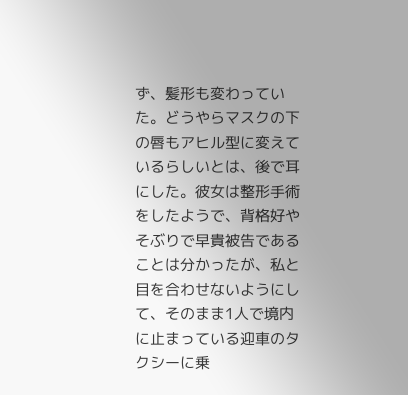ず、髪形も変わっていた。どうやらマスクの下の唇もアヒル型に変えているらしいとは、後で耳にした。彼女は整形手術をしたようで、背格好やそぶりで早貴被告であることは分かったが、私と目を合わせないようにして、そのまま1人で境内に止まっている迎車のタクシーに乗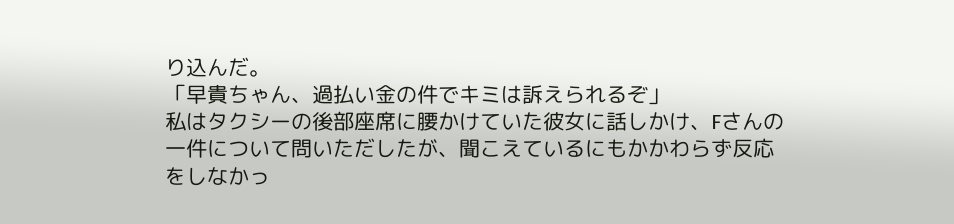り込んだ。
「早貴ちゃん、過払い金の件でキミは訴えられるぞ」
私はタクシーの後部座席に腰かけていた彼女に話しかけ、Fさんの一件について問いただしたが、聞こえているにもかかわらず反応をしなかっ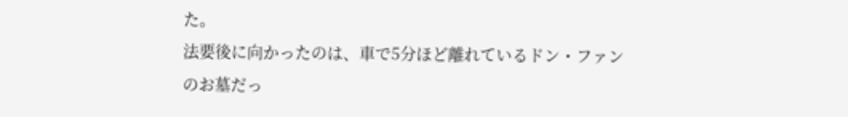た。
法要後に向かったのは、車で5分ほど離れているドン・ファンのお墓だっ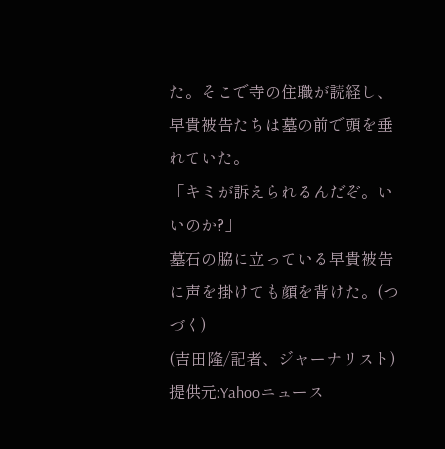た。そこで寺の住職が読経し、早貴被告たちは墓の前で頭を垂れていた。
「キミが訴えられるんだぞ。いいのか?」
墓石の脇に立っている早貴被告に声を掛けても顔を背けた。(つづく)
(吉田隆/記者、ジャーナリスト)
提供元:Yahooニュース